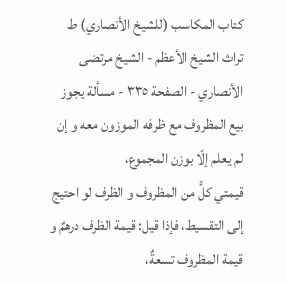كتاب المكاسب (للشيخ الأنصاري) ط تراث الشيخ الأعظم - الشيخ مرتضى الأنصاري - الصفحة ٣٣٥ - مسألة يجوز بيع المظروف مع ظرفه الموزون معه و إن لم يعلم إلّا بوزن المجموع،
قيمتي كلٍّ من المظروف و الظرف لو احتيج إلى التقسيط، فإذا قيل: قيمة الظرف درهمٌ و قيمة المظروف تسعةٌ،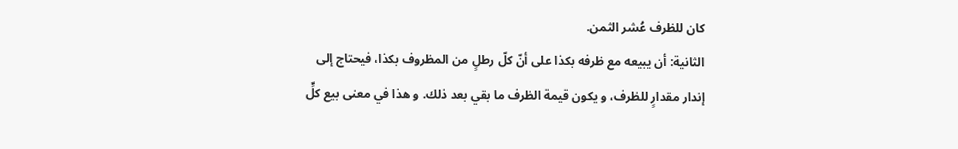كان للظرف عُشر الثمن.
الثانية: أن يبيعه مع ظرفه بكذا على أنّ كلّ رطلٍ من المظروف بكذا، فيحتاج إلى إندار مقدارٍ للظرف، و يكون قيمة الظرف ما بقي بعد ذلك. و هذا في معنى بيع كلٍّ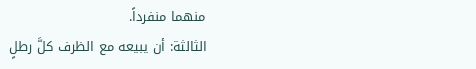منهما منفرداً.
الثالثة: أن يبيعه مع الظرف كلَّ رطلٍ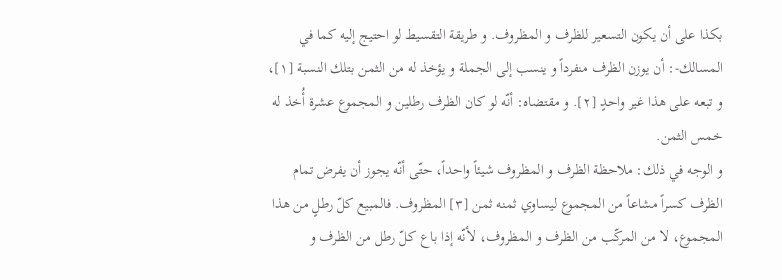بكذا على أن يكون التسعير للظرف و المظروف. و طريقة التقسيط لو احتيج إليه كما في المسالك-: أن يوزن الظرف منفرداً و ينسب إلى الجملة و يؤخذ له من الثمن بتلك النسبة [١]، و تبعه على هذا غير واحدٍ [٢]. و مقتضاه: أنّه لو كان الظرف رطلين و المجموع عشرة أُخذ له خمس الثمن.
و الوجه في ذلك: ملاحظة الظرف و المظروف شيئاً واحداً، حتّى أنّه يجوز أن يفرض تمام الظرف كسراً مشاعاً من المجموع ليساوي ثمنه ثمن [٣] المظروف. فالمبيع كلّ رطلٍ من هذا المجموع، لا من المركّب من الظرف و المظروف، لأنّه إذا باع كلّ رطل من الظرف و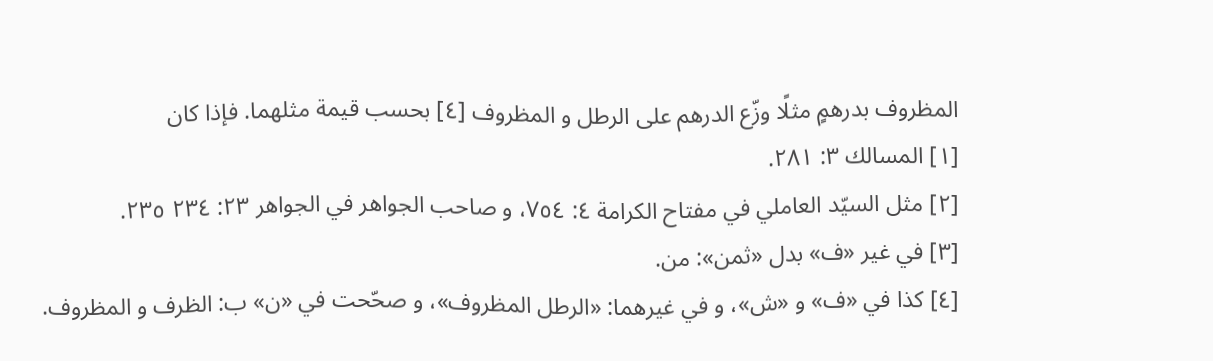المظروف بدرهمٍ مثلًا وزّع الدرهم على الرطل و المظروف [٤] بحسب قيمة مثلهما. فإذا كان
[١] المسالك ٣: ٢٨١.
[٢] مثل السيّد العاملي في مفتاح الكرامة ٤: ٧٥٤، و صاحب الجواهر في الجواهر ٢٣: ٢٣٤ ٢٣٥.
[٣] في غير «ف» بدل «ثمن»: من.
[٤] كذا في «ف» و «ش»، و في غيرهما: «الرطل المظروف»، و صحّحت في «ن» ب: الظرف و المظروف.